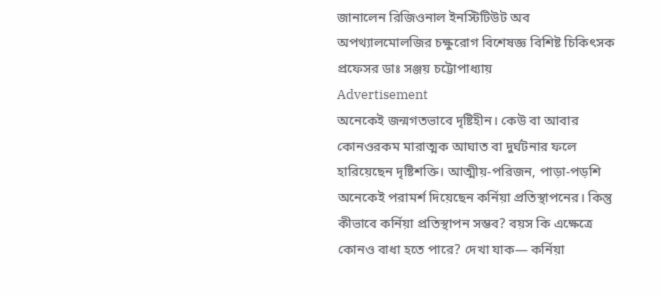জানালেন রিজিওনাল ইনস্টিটিউট অব অপথ্যালমোলজির চক্ষুরোগ বিশেষজ্ঞ বিশিষ্ট চিকিৎসক প্রফেসর ডাঃ সঞ্জয় চট্টোপাধ্যায়
Advertisement
অনেকেই জন্মগতভাবে দৃষ্টিহীন। কেউ বা আবার কোনওরকম মারাত্মক আঘাত বা দুর্ঘটনার ফলে হারিয়েছেন দৃষ্টিশক্তি। আত্মীয়-পরিজন, পাড়া-পড়শি অনেকেই পরামর্শ দিয়েছেন কর্নিয়া প্রতিস্থাপনের। কিন্তু কীভাবে কর্নিয়া প্রতিস্থাপন সম্ভব? বয়স কি এক্ষেত্রে কোনও বাধা হতে পারে? দেখা যাক— কর্নিয়া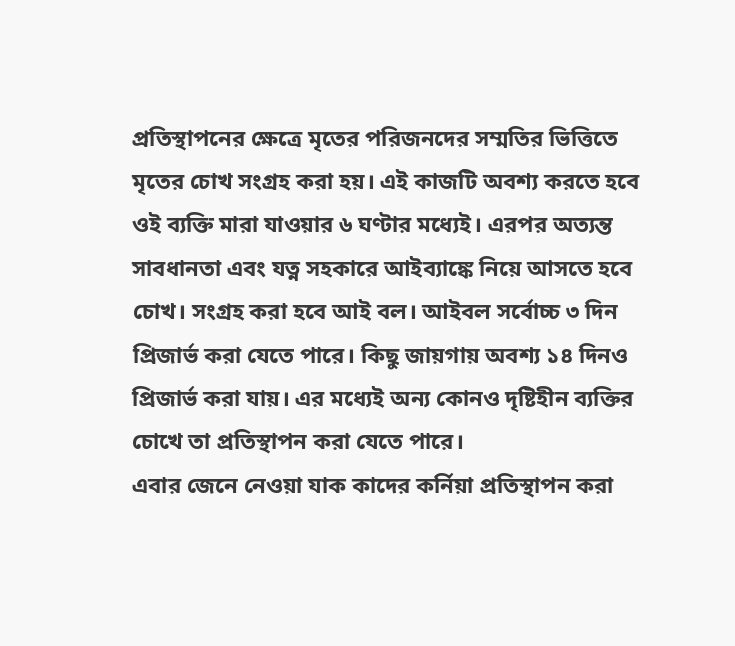প্রতিস্থাপনের ক্ষেত্রে মৃতের পরিজনদের সম্মতির ভিত্তিতে মৃতের চোখ সংগ্রহ করা হয়। এই কাজটি অবশ্য করতে হবে ওই ব্যক্তি মারা যাওয়ার ৬ ঘণ্টার মধ্যেই। এরপর অত্যন্ত সাবধানতা এবং যত্ন সহকারে আইব্যাঙ্কে নিয়ে আসতে হবে চোখ। সংগ্রহ করা হবে আই বল। আইবল সর্বোচ্চ ৩ দিন প্রিজার্ভ করা যেতে পারে। কিছু জায়গায় অবশ্য ১৪ দিনও প্রিজার্ভ করা যায়। এর মধ্যেই অন্য কোনও দৃষ্টিহীন ব্যক্তির চোখে তা প্রতিস্থাপন করা যেতে পারে।
এবার জেনে নেওয়া যাক কাদের কর্নিয়া প্রতিস্থাপন করা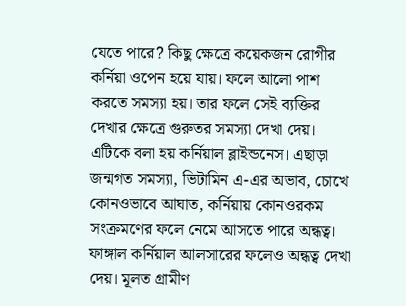যেতে পারে? কিছু ক্ষেত্রে কয়েকজন রোগীর কর্নিয়া ওপেন হয়ে যায়। ফলে আলো পাশ করতে সমস্যা হয়। তার ফলে সেই ব্যক্তির দেখার ক্ষেত্রে গুরুতর সমস্যা দেখা দেয়। এটিকে বলা হয় কর্নিয়াল ব্লাইন্ডনেস। এছাড়া জন্মগত সমস্যা, ভিটামিন এ-এর অভাব, চোখে কোনওভাবে আঘাত, কর্নিয়ায় কোনওরকম সংক্রমণের ফলে নেমে আসতে পারে অন্ধত্ব। ফাঙ্গাল কর্নিয়াল আলসারের ফলেও অন্ধত্ব দেখা দেয়। মূলত গ্রামীণ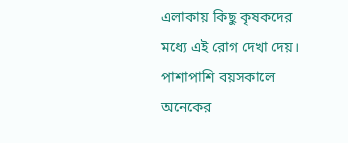এলাকায় কিছু কৃষকদের মধ্যে এই রোগ দেখা দেয়। পাশাপাশি বয়সকালে অনেকের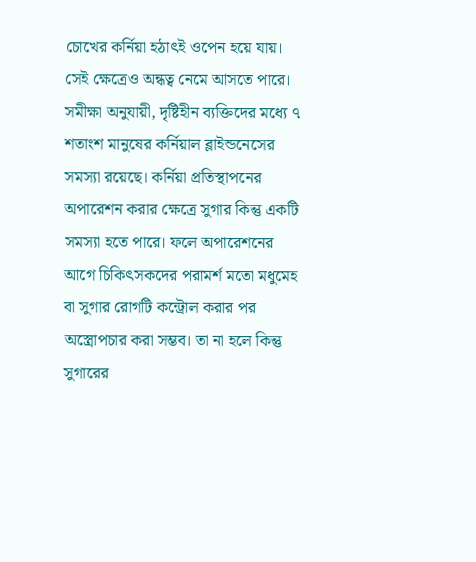চোখের কর্নিয়া হঠাৎই ওপেন হয়ে যায়। সেই ক্ষেত্রেও অন্ধত্ব নেমে আসতে পারে। সমীক্ষা অনুযায়ী, দৃষ্টিহীন ব্যক্তিদের মধ্যে ৭ শতাংশ মানুষের কর্নিয়াল ব্লাইন্ডনেসের সমস্যা রয়েছে। কর্নিয়া প্রতিস্থাপনের অপারেশন করার ক্ষেত্রে সুগার কিন্তু একটি সমস্যা হতে পারে। ফলে অপারেশনের আগে চিকিৎসকদের পরামর্শ মতো মধুমেহ বা সুগার রোগটি কন্ট্রোল করার পর অস্ত্রোপচার করা সম্ভব। তা না হলে কিন্তু সুগারের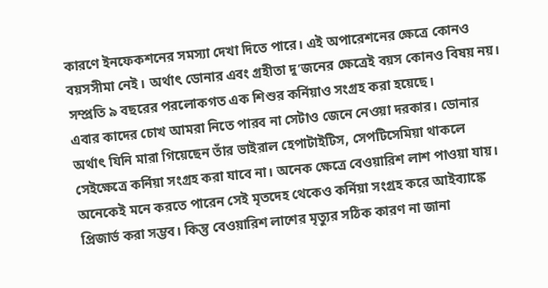কারণে ইনফেকশনের সমস্যা দেখা দিতে পারে। এই অপারেশনের ক্ষেত্রে কোনও বয়সসীমা নেই। অর্থাৎ ডোনার এবং গ্রহীতা দু’জনের ক্ষেত্রেই বয়স কোনও বিষয় নয়। সম্প্রতি ৯ বছরের পরলোকগত এক শিশুর কর্নিয়াও সংগ্রহ করা হয়েছে।
এবার কাদের চোখ আমরা নিতে পারব না সেটাও জেনে নেওয়া দরকার। ডোনার অর্থাৎ যিনি মারা গিয়েছেন তাঁর ভাইরাল হেপাটাইটিস, সেপটিসেমিয়া থাকলে সেইক্ষেত্রে কর্নিয়া সংগ্রহ করা যাবে না। অনেক ক্ষেত্রে বেওয়ারিশ লাশ পাওয়া যায়। অনেকেই মনে করতে পারেন সেই মৃতদেহ থেকেও কর্নিয়া সংগ্রহ করে আইব্যাঙ্কে প্রিজার্ভ করা সম্ভব। কিন্তু বেওয়ারিশ লাশের মৃত্যুর সঠিক কারণ না জানা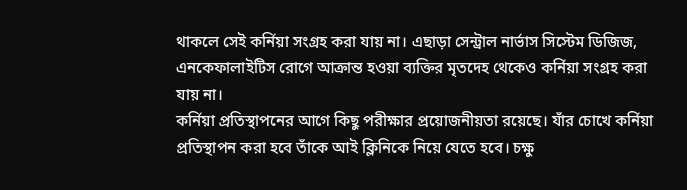থাকলে সেই কর্নিয়া সংগ্রহ করা যায় না। এছাড়া সেন্ট্রাল নার্ভাস সিস্টেম ডিজিজ, এনকেফালাইটিস রোগে আক্রান্ত হওয়া ব্যক্তির মৃতদেহ থেকেও কর্নিয়া সংগ্রহ করা যায় না।
কর্নিয়া প্রতিস্থাপনের আগে কিছু পরীক্ষার প্রয়োজনীয়তা রয়েছে। যাঁর চোখে কর্নিয়া প্রতিস্থাপন করা হবে তাঁকে আই ক্লিনিকে নিয়ে যেতে হবে। চক্ষু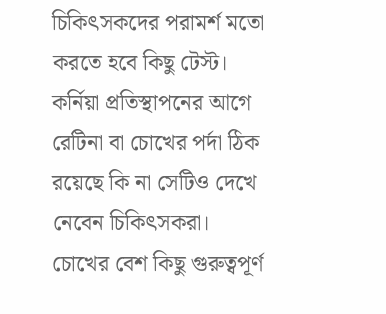চিকিৎসকদের পরামর্শ মতো করতে হবে কিছু টেস্ট। কর্নিয়া প্রতিস্থাপনের আগে রেটিনা বা চোখের পর্দা ঠিক রয়েছে কি না সেটিও দেখে নেবেন চিকিৎসকরা। চোখের বেশ কিছু গুরুত্বপূর্ণ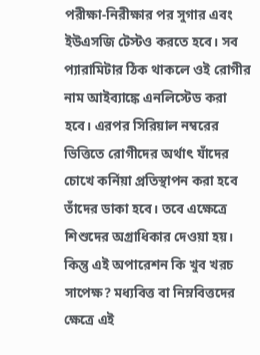পরীক্ষা-নিরীক্ষার পর সুগার এবং ইউএসজি টেস্টও করতে হবে। সব প্যারামিটার ঠিক থাকলে ওই রোগীর নাম আইব্যাঙ্কে এনলিস্টেড করা হবে। এরপর সিরিয়াল নম্বরের ভিত্তিতে রোগীদের অর্থাৎ যাঁদের চোখে কর্নিয়া প্রতিস্থাপন করা হবে তাঁদের ডাকা হবে। তবে এক্ষেত্রে শিশুদের অগ্রাধিকার দেওয়া হয়।
কিন্তু এই অপারেশন কি খুব খরচ সাপেক্ষ? মধ্যবিত্ত বা নিম্নবিত্তদের ক্ষেত্রে এই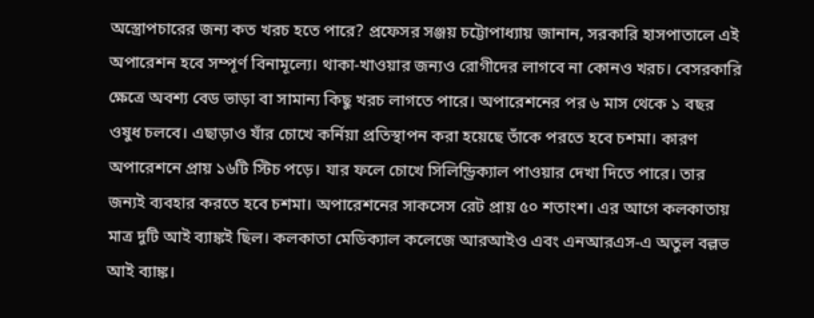অস্ত্রোপচারের জন্য কত খরচ হতে পারে? প্রফেসর সঞ্জয় চট্টোপাধ্যায় জানান, সরকারি হাসপাতালে এই অপারেশন হবে সম্পূর্ণ বিনামূল্যে। থাকা-খাওয়ার জন্যও রোগীদের লাগবে না কোনও খরচ। বেসরকারি ক্ষেত্রে অবশ্য বেড ভাড়া বা সামান্য কিছু খরচ লাগতে পারে। অপারেশনের পর ৬ মাস থেকে ১ বছর ওষুধ চলবে। এছাড়াও যাঁর চোখে কর্নিয়া প্রতিস্থাপন করা হয়েছে তাঁকে পরতে হবে চশমা। কারণ অপারেশনে প্রায় ১৬টি স্টিচ পড়ে। যার ফলে চোখে সিলিন্ড্রিক্যাল পাওয়ার দেখা দিতে পারে। তার জন্যই ব্যবহার করতে হবে চশমা। অপারেশনের সাকসেস রেট প্রায় ৫০ শতাংশ। এর আগে কলকাতায় মাত্র দুটি আই ব্যাঙ্কই ছিল। কলকাতা মেডিক্যাল কলেজে আরআইও এবং এনআরএস-এ অতুল বল্লভ আই ব্যাঙ্ক।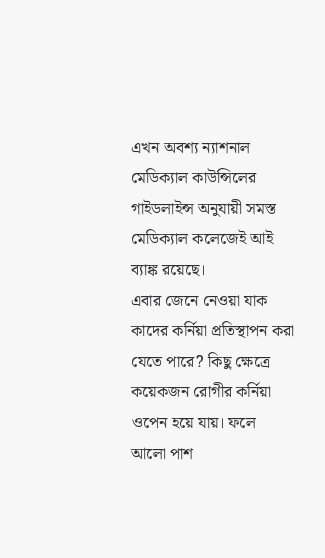এখন অবশ্য ন্যাশনাল মেডিক্যাল কাউন্সিলের গাইডলাইন্স অনুযায়ী সমস্ত মেডিক্যাল কলেজেই আই ব্যাঙ্ক রয়েছে।
এবার জেনে নেওয়া যাক কাদের কর্নিয়া প্রতিস্থাপন করা যেতে পারে? কিছু ক্ষেত্রে কয়েকজন রোগীর কর্নিয়া ওপেন হয়ে যায়। ফলে আলো পাশ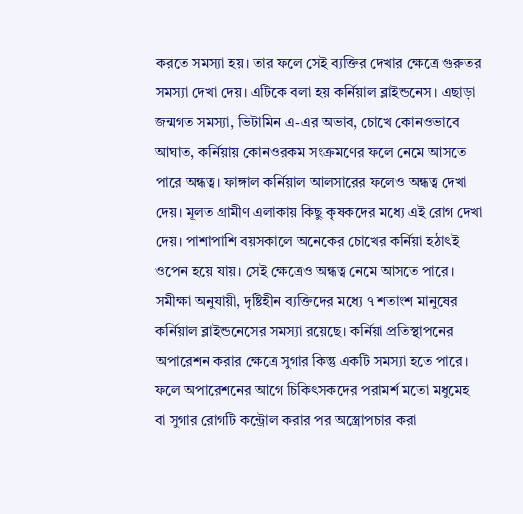করতে সমস্যা হয়। তার ফলে সেই ব্যক্তির দেখার ক্ষেত্রে গুরুতর সমস্যা দেখা দেয়। এটিকে বলা হয় কর্নিয়াল ব্লাইন্ডনেস। এছাড়া জন্মগত সমস্যা, ভিটামিন এ-এর অভাব, চোখে কোনওভাবে আঘাত, কর্নিয়ায় কোনওরকম সংক্রমণের ফলে নেমে আসতে পারে অন্ধত্ব। ফাঙ্গাল কর্নিয়াল আলসারের ফলেও অন্ধত্ব দেখা দেয়। মূলত গ্রামীণ এলাকায় কিছু কৃষকদের মধ্যে এই রোগ দেখা দেয়। পাশাপাশি বয়সকালে অনেকের চোখের কর্নিয়া হঠাৎই ওপেন হয়ে যায়। সেই ক্ষেত্রেও অন্ধত্ব নেমে আসতে পারে। সমীক্ষা অনুযায়ী, দৃষ্টিহীন ব্যক্তিদের মধ্যে ৭ শতাংশ মানুষের কর্নিয়াল ব্লাইন্ডনেসের সমস্যা রয়েছে। কর্নিয়া প্রতিস্থাপনের অপারেশন করার ক্ষেত্রে সুগার কিন্তু একটি সমস্যা হতে পারে। ফলে অপারেশনের আগে চিকিৎসকদের পরামর্শ মতো মধুমেহ বা সুগার রোগটি কন্ট্রোল করার পর অস্ত্রোপচার করা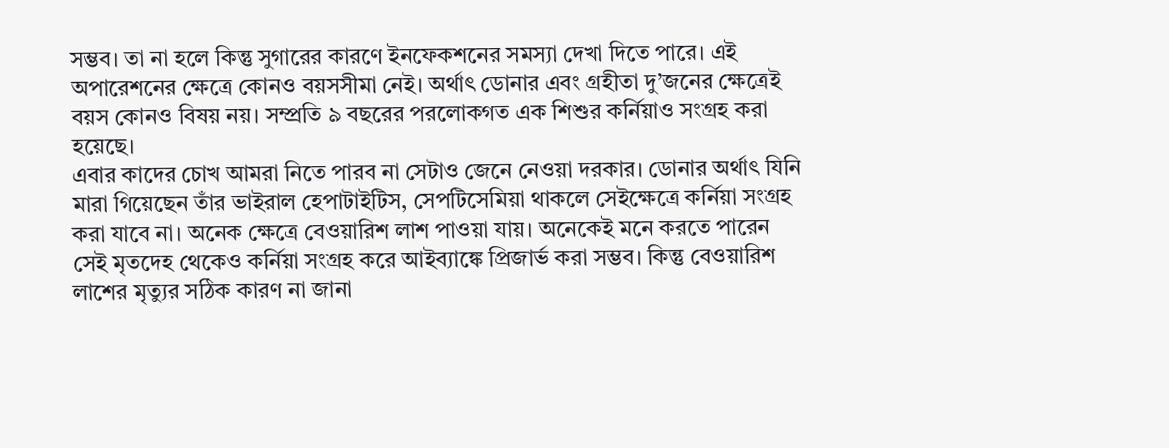সম্ভব। তা না হলে কিন্তু সুগারের কারণে ইনফেকশনের সমস্যা দেখা দিতে পারে। এই অপারেশনের ক্ষেত্রে কোনও বয়সসীমা নেই। অর্থাৎ ডোনার এবং গ্রহীতা দু’জনের ক্ষেত্রেই বয়স কোনও বিষয় নয়। সম্প্রতি ৯ বছরের পরলোকগত এক শিশুর কর্নিয়াও সংগ্রহ করা হয়েছে।
এবার কাদের চোখ আমরা নিতে পারব না সেটাও জেনে নেওয়া দরকার। ডোনার অর্থাৎ যিনি মারা গিয়েছেন তাঁর ভাইরাল হেপাটাইটিস, সেপটিসেমিয়া থাকলে সেইক্ষেত্রে কর্নিয়া সংগ্রহ করা যাবে না। অনেক ক্ষেত্রে বেওয়ারিশ লাশ পাওয়া যায়। অনেকেই মনে করতে পারেন সেই মৃতদেহ থেকেও কর্নিয়া সংগ্রহ করে আইব্যাঙ্কে প্রিজার্ভ করা সম্ভব। কিন্তু বেওয়ারিশ লাশের মৃত্যুর সঠিক কারণ না জানা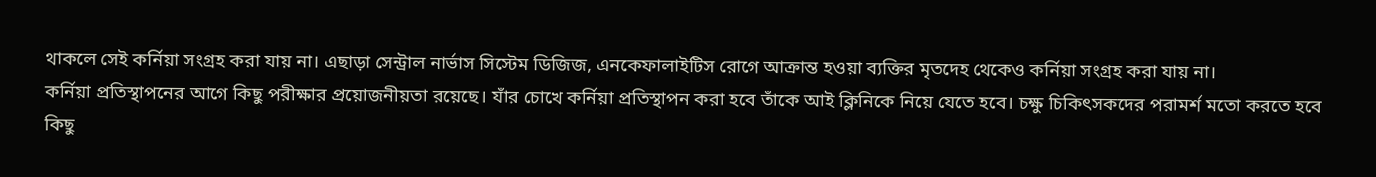থাকলে সেই কর্নিয়া সংগ্রহ করা যায় না। এছাড়া সেন্ট্রাল নার্ভাস সিস্টেম ডিজিজ, এনকেফালাইটিস রোগে আক্রান্ত হওয়া ব্যক্তির মৃতদেহ থেকেও কর্নিয়া সংগ্রহ করা যায় না।
কর্নিয়া প্রতিস্থাপনের আগে কিছু পরীক্ষার প্রয়োজনীয়তা রয়েছে। যাঁর চোখে কর্নিয়া প্রতিস্থাপন করা হবে তাঁকে আই ক্লিনিকে নিয়ে যেতে হবে। চক্ষু চিকিৎসকদের পরামর্শ মতো করতে হবে কিছু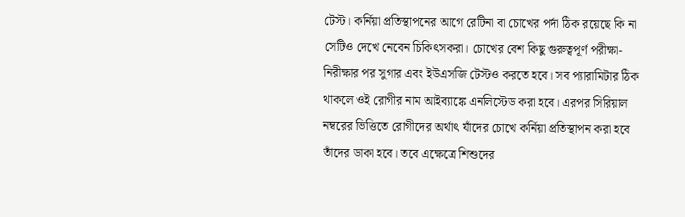টেস্ট। কর্নিয়া প্রতিস্থাপনের আগে রেটিনা বা চোখের পর্দা ঠিক রয়েছে কি না সেটিও দেখে নেবেন চিকিৎসকরা। চোখের বেশ কিছু গুরুত্বপূর্ণ পরীক্ষা-নিরীক্ষার পর সুগার এবং ইউএসজি টেস্টও করতে হবে। সব প্যারামিটার ঠিক থাকলে ওই রোগীর নাম আইব্যাঙ্কে এনলিস্টেড করা হবে। এরপর সিরিয়াল নম্বরের ভিত্তিতে রোগীদের অর্থাৎ যাঁদের চোখে কর্নিয়া প্রতিস্থাপন করা হবে তাঁদের ডাকা হবে। তবে এক্ষেত্রে শিশুদের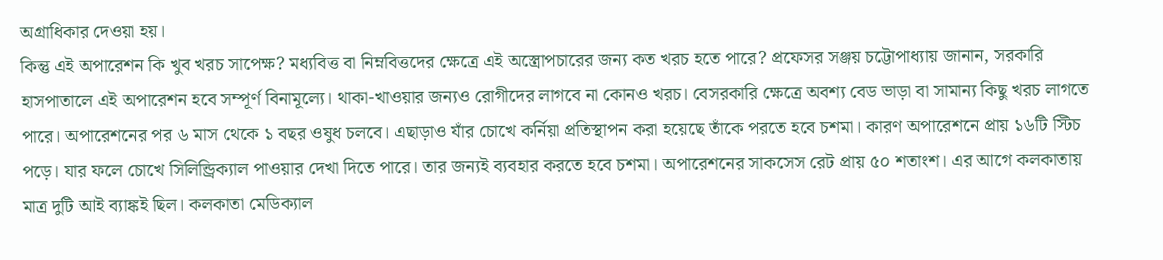অগ্রাধিকার দেওয়া হয়।
কিন্তু এই অপারেশন কি খুব খরচ সাপেক্ষ? মধ্যবিত্ত বা নিম্নবিত্তদের ক্ষেত্রে এই অস্ত্রোপচারের জন্য কত খরচ হতে পারে? প্রফেসর সঞ্জয় চট্টোপাধ্যায় জানান, সরকারি হাসপাতালে এই অপারেশন হবে সম্পূর্ণ বিনামূল্যে। থাকা-খাওয়ার জন্যও রোগীদের লাগবে না কোনও খরচ। বেসরকারি ক্ষেত্রে অবশ্য বেড ভাড়া বা সামান্য কিছু খরচ লাগতে পারে। অপারেশনের পর ৬ মাস থেকে ১ বছর ওষুধ চলবে। এছাড়াও যাঁর চোখে কর্নিয়া প্রতিস্থাপন করা হয়েছে তাঁকে পরতে হবে চশমা। কারণ অপারেশনে প্রায় ১৬টি স্টিচ পড়ে। যার ফলে চোখে সিলিন্ড্রিক্যাল পাওয়ার দেখা দিতে পারে। তার জন্যই ব্যবহার করতে হবে চশমা। অপারেশনের সাকসেস রেট প্রায় ৫০ শতাংশ। এর আগে কলকাতায় মাত্র দুটি আই ব্যাঙ্কই ছিল। কলকাতা মেডিক্যাল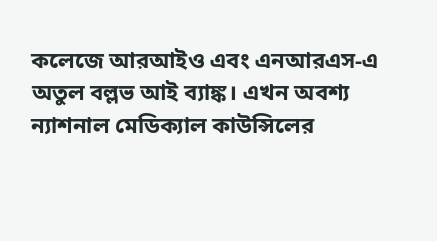কলেজে আরআইও এবং এনআরএস-এ অতুল বল্লভ আই ব্যাঙ্ক। এখন অবশ্য ন্যাশনাল মেডিক্যাল কাউন্সিলের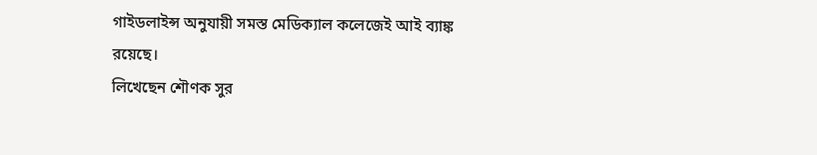গাইডলাইন্স অনুযায়ী সমস্ত মেডিক্যাল কলেজেই আই ব্যাঙ্ক রয়েছে।
লিখেছেন শৌণক সুর